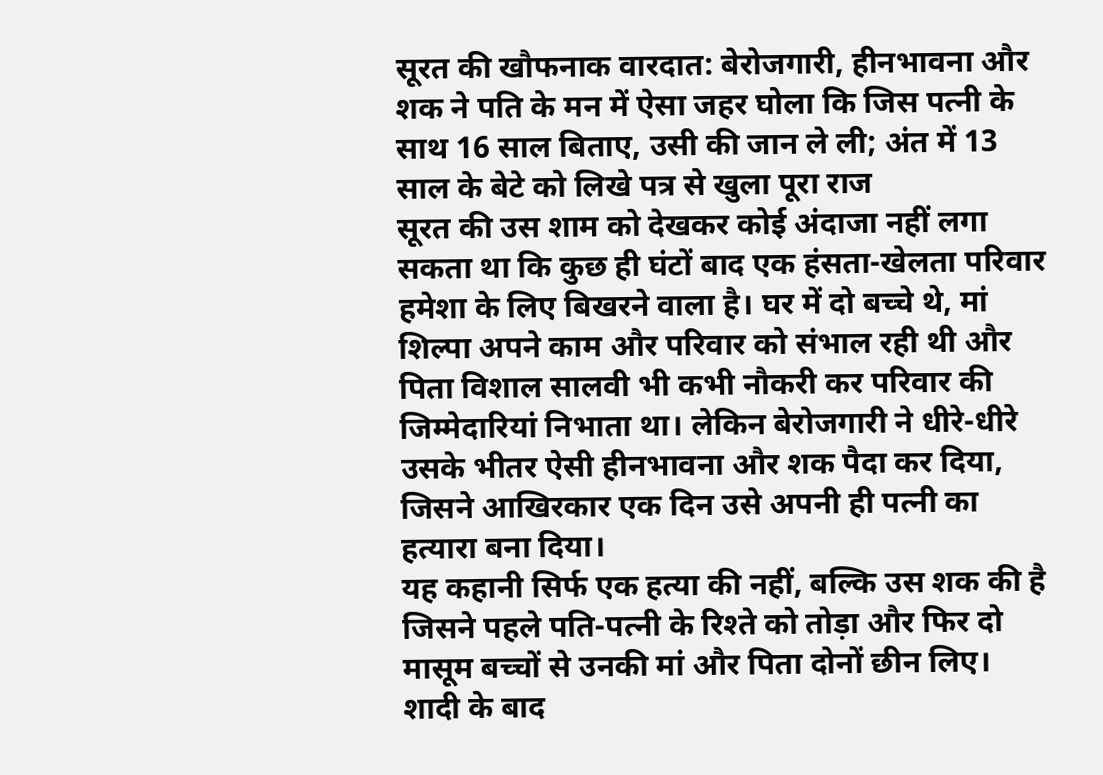सूरत की खौफनाक वारदात: बेरोजगारी, हीनभावना और शक ने पति के मन में ऐसा जहर घोला कि जिस पत्नी के साथ 16 साल बिताए, उसी की जान ले ली; अंत में 13 साल के बेटे को लिखे पत्र से खुला पूरा राज
सूरत की उस शाम को देखकर कोई अंदाजा नहीं लगा सकता था कि कुछ ही घंटों बाद एक हंसता-खेलता परिवार हमेशा के लिए बिखरने वाला है। घर में दो बच्चे थे, मां शिल्पा अपने काम और परिवार को संभाल रही थी और पिता विशाल सालवी भी कभी नौकरी कर परिवार की जिम्मेदारियां निभाता था। लेकिन बेरोजगारी ने धीरे-धीरे उसके भीतर ऐसी हीनभावना और शक पैदा कर दिया, जिसने आखिरकार एक दिन उसे अपनी ही पत्नी का हत्यारा बना दिया।
यह कहानी सिर्फ एक हत्या की नहीं, बल्कि उस शक की है जिसने पहले पति-पत्नी के रिश्ते को तोड़ा और फिर दो मासूम बच्चों से उनकी मां और पिता दोनों छीन लिए।
शादी के बाद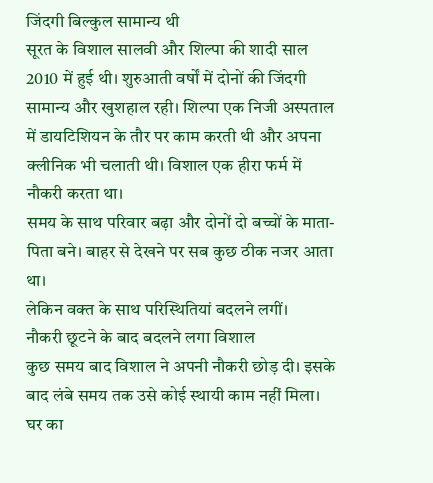जिंदगी बिल्कुल सामान्य थी
सूरत के विशाल सालवी और शिल्पा की शादी साल 2010 में हुई थी। शुरुआती वर्षों में दोनों की जिंदगी सामान्य और खुशहाल रही। शिल्पा एक निजी अस्पताल में डायटिशियन के तौर पर काम करती थी और अपना क्लीनिक भी चलाती थी। विशाल एक हीरा फर्म में नौकरी करता था।
समय के साथ परिवार बढ़ा और दोनों दो बच्चों के माता-पिता बने। बाहर से देखने पर सब कुछ ठीक नजर आता था।
लेकिन वक्त के साथ परिस्थितियां बदलने लगीं।
नौकरी छूटने के बाद बदलने लगा विशाल
कुछ समय बाद विशाल ने अपनी नौकरी छोड़ दी। इसके बाद लंबे समय तक उसे कोई स्थायी काम नहीं मिला। घर का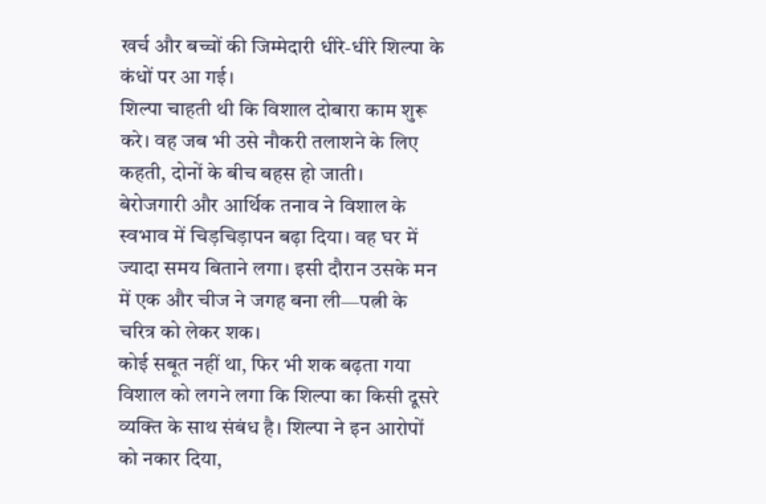खर्च और बच्चों की जिम्मेदारी धीरे-धीरे शिल्पा के कंधों पर आ गई।
शिल्पा चाहती थी कि विशाल दोबारा काम शुरू करे। वह जब भी उसे नौकरी तलाशने के लिए कहती, दोनों के बीच बहस हो जाती।
बेरोजगारी और आर्थिक तनाव ने विशाल के स्वभाव में चिड़चिड़ापन बढ़ा दिया। वह घर में ज्यादा समय बिताने लगा। इसी दौरान उसके मन में एक और चीज ने जगह बना ली—पत्नी के चरित्र को लेकर शक।
कोई सबूत नहीं था, फिर भी शक बढ़ता गया
विशाल को लगने लगा कि शिल्पा का किसी दूसरे व्यक्ति के साथ संबंध है। शिल्पा ने इन आरोपों को नकार दिया,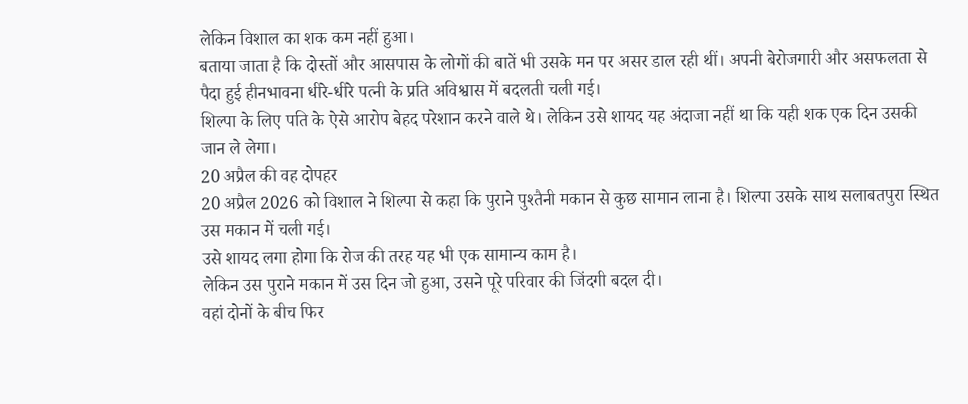लेकिन विशाल का शक कम नहीं हुआ।
बताया जाता है कि दोस्तों और आसपास के लोगों की बातें भी उसके मन पर असर डाल रही थीं। अपनी बेरोजगारी और असफलता से पैदा हुई हीनभावना धीरे-धीरे पत्नी के प्रति अविश्वास में बदलती चली गई।
शिल्पा के लिए पति के ऐसे आरोप बेहद परेशान करने वाले थे। लेकिन उसे शायद यह अंदाजा नहीं था कि यही शक एक दिन उसकी जान ले लेगा।
20 अप्रैल की वह दोपहर
20 अप्रैल 2026 को विशाल ने शिल्पा से कहा कि पुराने पुश्तैनी मकान से कुछ सामान लाना है। शिल्पा उसके साथ सलाबतपुरा स्थित उस मकान में चली गई।
उसे शायद लगा होगा कि रोज की तरह यह भी एक सामान्य काम है।
लेकिन उस पुराने मकान में उस दिन जो हुआ, उसने पूरे परिवार की जिंदगी बदल दी।
वहां दोनों के बीच फिर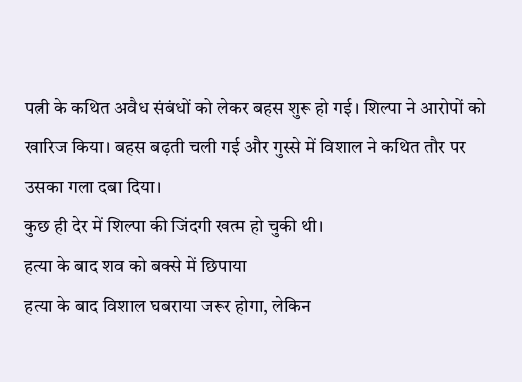पत्नी के कथित अवैध संबंधों को लेकर बहस शुरू हो गई। शिल्पा ने आरोपों को खारिज किया। बहस बढ़ती चली गई और गुस्से में विशाल ने कथित तौर पर उसका गला दबा दिया।
कुछ ही देर में शिल्पा की जिंदगी खत्म हो चुकी थी।
हत्या के बाद शव को बक्से में छिपाया
हत्या के बाद विशाल घबराया जरूर होगा, लेकिन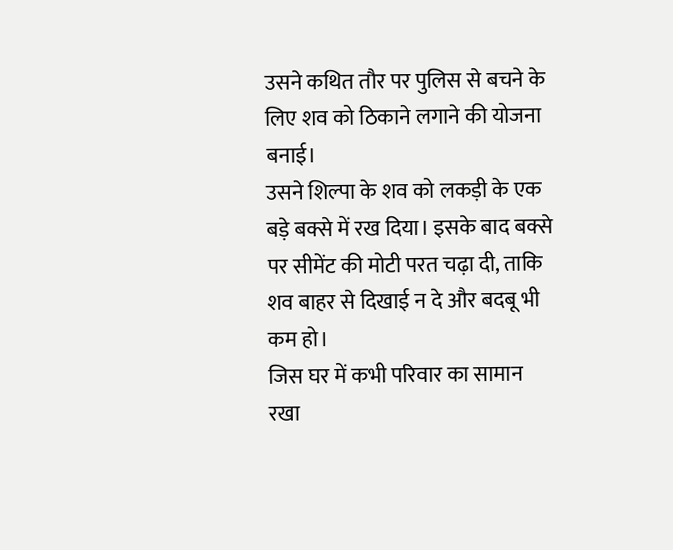उसने कथित तौर पर पुलिस से बचने के लिए शव को ठिकाने लगाने की योजना बनाई।
उसने शिल्पा के शव को लकड़ी के एक बड़े बक्से में रख दिया। इसके बाद बक्से पर सीमेंट की मोटी परत चढ़ा दी, ताकि शव बाहर से दिखाई न दे और बदबू भी कम हो।
जिस घर में कभी परिवार का सामान रखा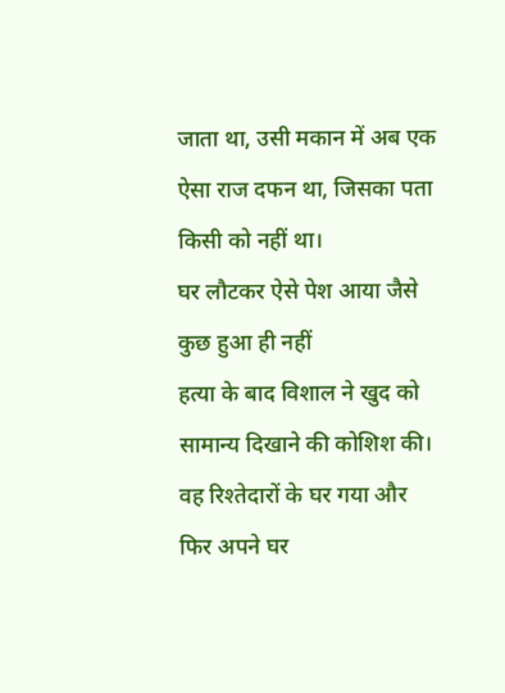जाता था, उसी मकान में अब एक ऐसा राज दफन था, जिसका पता किसी को नहीं था।
घर लौटकर ऐसे पेश आया जैसे कुछ हुआ ही नहीं
हत्या के बाद विशाल ने खुद को सामान्य दिखाने की कोशिश की। वह रिश्तेदारों के घर गया और फिर अपने घर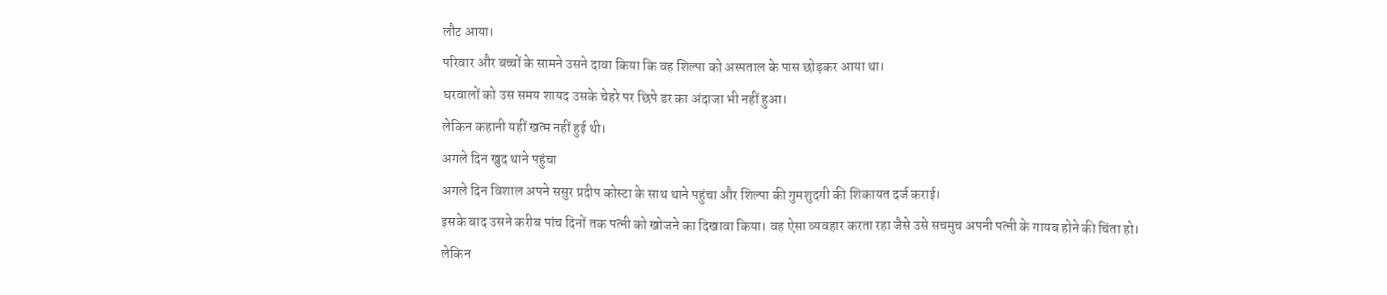लौट आया।
परिवार और बच्चों के सामने उसने दावा किया कि वह शिल्पा को अस्पताल के पास छोड़कर आया था।
घरवालों को उस समय शायद उसके चेहरे पर छिपे डर का अंदाजा भी नहीं हुआ।
लेकिन कहानी यहीं खत्म नहीं हुई थी।
अगले दिन खुद थाने पहुंचा
अगले दिन विशाल अपने ससुर प्रदीप कोस्टा के साथ थाने पहुंचा और शिल्पा की गुमशुदगी की शिकायत दर्ज कराई।
इसके बाद उसने करीब पांच दिनों तक पत्नी को खोजने का दिखावा किया। वह ऐसा व्यवहार करता रहा जैसे उसे सचमुच अपनी पत्नी के गायब होने की चिंता हो।
लेकिन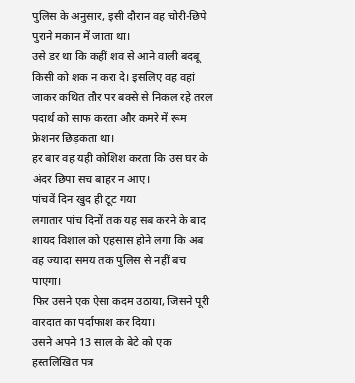पुलिस के अनुसार, इसी दौरान वह चोरी-छिपे पुराने मकान में जाता था।
उसे डर था कि कहीं शव से आने वाली बदबू किसी को शक न करा दे। इसलिए वह वहां जाकर कथित तौर पर बक्से से निकल रहे तरल पदार्थ को साफ करता और कमरे में रूम फ्रेशनर छिड़कता था।
हर बार वह यही कोशिश करता कि उस घर के अंदर छिपा सच बाहर न आए।
पांचवें दिन खुद ही टूट गया
लगातार पांच दिनों तक यह सब करने के बाद शायद विशाल को एहसास होने लगा कि अब वह ज्यादा समय तक पुलिस से नहीं बच पाएगा।
फिर उसने एक ऐसा कदम उठाया, जिसने पूरी वारदात का पर्दाफाश कर दिया।
उसने अपने 13 साल के बेटे को एक हस्तलिखित पत्र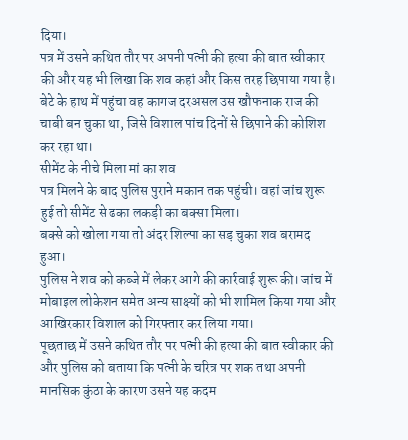दिया।
पत्र में उसने कथित तौर पर अपनी पत्नी की हत्या की बात स्वीकार की और यह भी लिखा कि शव कहां और किस तरह छिपाया गया है।
बेटे के हाथ में पहुंचा वह कागज दरअसल उस खौफनाक राज की चाबी बन चुका था, जिसे विशाल पांच दिनों से छिपाने की कोशिश कर रहा था।
सीमेंट के नीचे मिला मां का शव
पत्र मिलने के बाद पुलिस पुराने मकान तक पहुंची। वहां जांच शुरू हुई तो सीमेंट से ढका लकड़ी का बक्सा मिला।
बक्से को खोला गया तो अंदर शिल्पा का सड़ चुका शव बरामद हुआ।
पुलिस ने शव को कब्जे में लेकर आगे की कार्रवाई शुरू की। जांच में मोबाइल लोकेशन समेत अन्य साक्ष्यों को भी शामिल किया गया और आखिरकार विशाल को गिरफ्तार कर लिया गया।
पूछताछ में उसने कथित तौर पर पत्नी की हत्या की बात स्वीकार की और पुलिस को बताया कि पत्नी के चरित्र पर शक तथा अपनी मानसिक कुंठा के कारण उसने यह कदम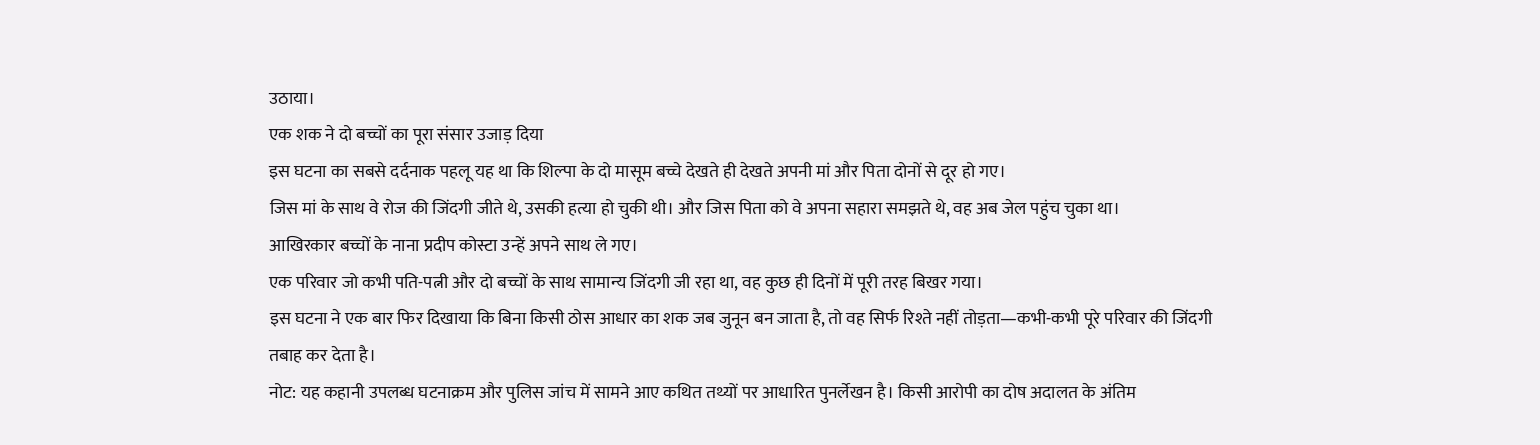उठाया।
एक शक ने दो बच्चों का पूरा संसार उजाड़ दिया
इस घटना का सबसे दर्दनाक पहलू यह था कि शिल्पा के दो मासूम बच्चे देखते ही देखते अपनी मां और पिता दोनों से दूर हो गए।
जिस मां के साथ वे रोज की जिंदगी जीते थे, उसकी हत्या हो चुकी थी। और जिस पिता को वे अपना सहारा समझते थे, वह अब जेल पहुंच चुका था।
आखिरकार बच्चों के नाना प्रदीप कोस्टा उन्हें अपने साथ ले गए।
एक परिवार जो कभी पति-पत्नी और दो बच्चों के साथ सामान्य जिंदगी जी रहा था, वह कुछ ही दिनों में पूरी तरह बिखर गया।
इस घटना ने एक बार फिर दिखाया कि बिना किसी ठोस आधार का शक जब जुनून बन जाता है, तो वह सिर्फ रिश्ते नहीं तोड़ता—कभी-कभी पूरे परिवार की जिंदगी तबाह कर देता है।
नोट: यह कहानी उपलब्ध घटनाक्रम और पुलिस जांच में सामने आए कथित तथ्यों पर आधारित पुनर्लेखन है। किसी आरोपी का दोष अदालत के अंतिम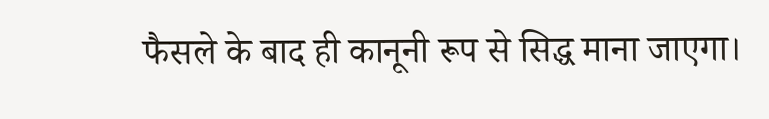फैसले के बाद ही कानूनी रूप से सिद्ध माना जाएगा।